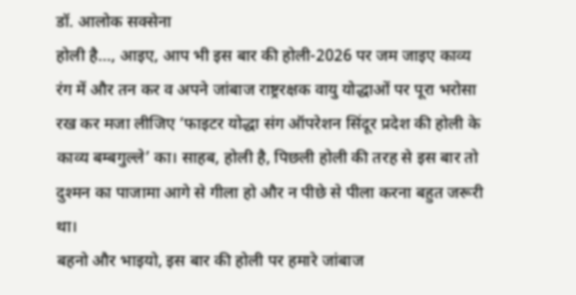डॉ. आलोक सक्सेना
होली है…, आइए, आप भी इस बार की होली-2026 पर जम जाइए काव्य रंग में और तन कर व अपने जांबाज राष्ट्ररक्षक वायु योद्धाओं पर पूरा भरोसा रख कर मजा लीजिए ‘फाइटर योद्धा संग ऑपरेशन सिंदूर प्रदेश की होली के काव्य बम्बगुल्ले’ का। साहब, होली है, पिछली होली की तरह से इस बार तो दुश्मन का पाजामा आगे से गीला हो और न पीछे से पीला करना बहुत जरूरी था।
बहनो और भाइयो, इस बार की होली पर हमारे जांबाज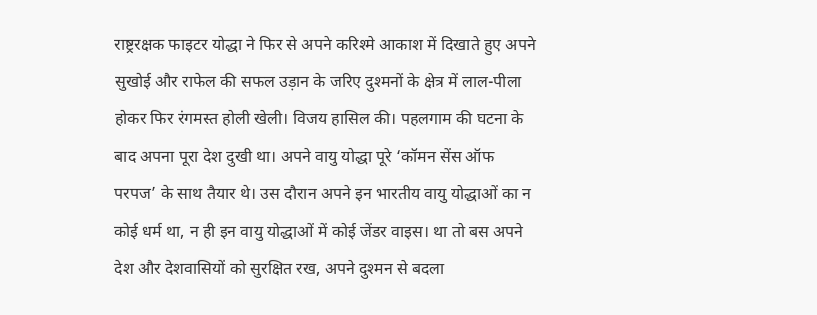राष्ट्ररक्षक फाइटर योद्धा ने फिर से अपने करिश्मे आकाश में दिखाते हुए अपने सुखोई और राफेल की सफल उड़ान के जरिए दुश्मनों के क्षेत्र में लाल-पीला होकर फिर रंगमस्त होली खेली। विजय हासिल की। पहलगाम की घटना के बाद अपना पूरा देश दुखी था। अपने वायु योद्धा पूरे ‘कॉमन सेंस ऑफ परपज’ के साथ तैयार थे। उस दौरान अपने इन भारतीय वायु योद्धाओं का न कोई धर्म था, न ही इन वायु योद्धाओं में कोई जेंडर वाइस। था तो बस अपने देश और देशवासियों को सुरक्षित रख, अपने दुश्मन से बदला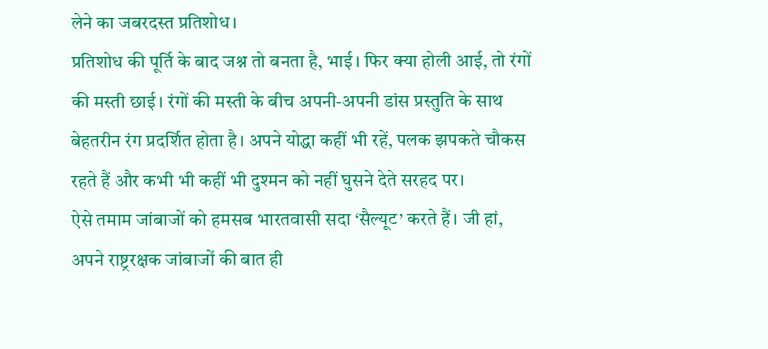लेने का जबरदस्त प्रतिशोध।
प्रतिशोध की पूर्ति के बाद जश्न तो बनता है, भाई। फिर क्या होली आई, तो रंगों की मस्ती छाई। रंगों की मस्ती के बीच अपनी-अपनी डांस प्रस्तुति के साथ बेहतरीन रंग प्रदर्शित होता है। अपने योद्धा कहीं भी रहें, पलक झपकते चौकस रहते हैं और कभी भी कहीं भी दुश्मन को नहीं घुसने देते सरहद पर।
ऐसे तमाम जांबाजों को हमसब भारतवासी सदा ‘सैल्यूट’ करते हैं। जी हां, अपने राष्ट्ररक्षक जांबाजों की बात ही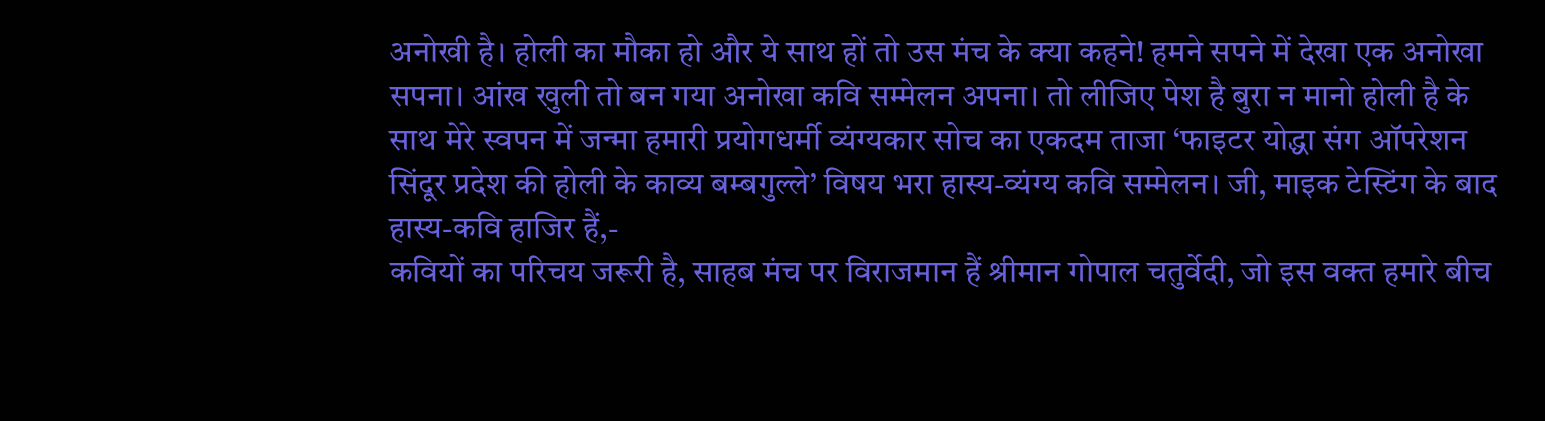अनोखी है। होली का मौका हो और ये साथ हों तो उस मंच के क्या कहने! हमने सपने में देखा एक अनोखा सपना। आंख खुली तो बन गया अनोखा कवि सम्मेलन अपना। तो लीजिए पेश है बुरा न मानो होली है के साथ मेरे स्वपन में जन्मा हमारी प्रयोगधर्मी व्यंग्यकार सोच का एकदम ताजा ‘फाइटर योद्धा संग ऑपरेशन सिंदूर प्रदेश की होली के काव्य बम्बगुल्ले’ विषय भरा हास्य-व्यंग्य कवि सम्मेलन। जी, माइक टेस्टिंग के बाद हास्य-कवि हाजिर हैं,-
कवियों का परिचय जरूरी है, साहब मंच पर विराजमान हैं श्रीमान गोपाल चतुर्वेदी, जो इस वक्त हमारे बीच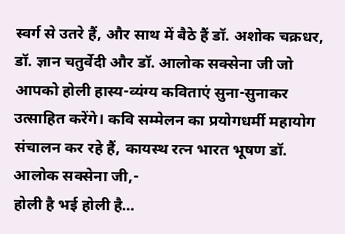स्वर्ग से उतरे हैं, और साथ में बैठे हैं डॉ. अशोक चक्रधर, डॉ. ज्ञान चतुर्वेदी और डॉ. आलोक सक्सेना जी जो आपको होली हास्य-व्यंग्य कविताएं सुना-सुनाकर उत्साहित करेंगे। कवि सम्मेलन का प्रयोगधर्मी महायोग संचालन कर रहे हैं, कायस्थ रत्न भारत भूषण डॉ. आलोक सक्सेना जी,-
होली है भई होली है…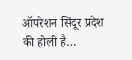ऑपरेशन सिंदूर प्रदेश की होली है…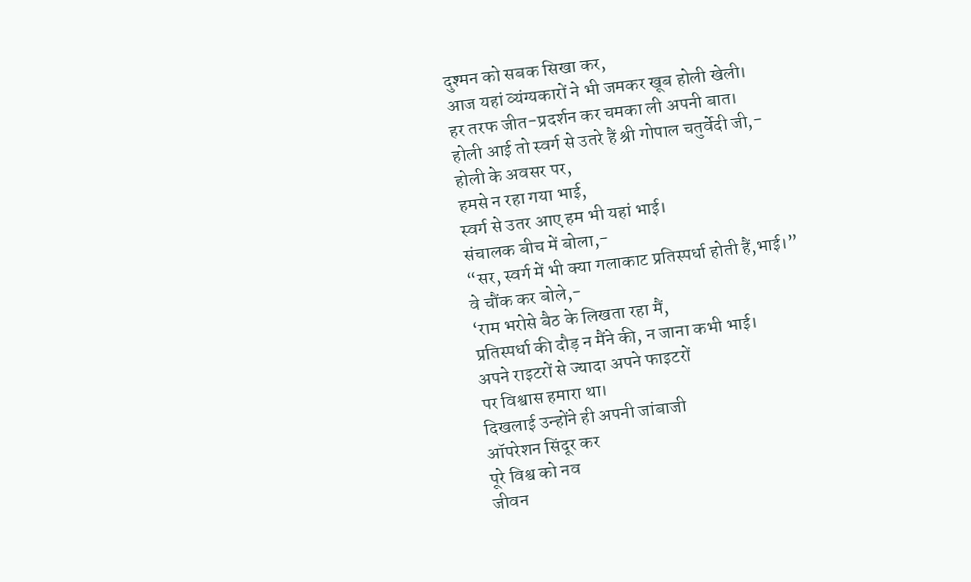दुश्मन को सबक सिखा कर,
आज यहां व्यंग्यकारों ने भी जमकर खूब होली खेली।
हर तरफ जीत-प्रदर्शन कर चमका ली अपनी बात।
होली आई तो स्वर्ग से उतरे हैं श्री गोपाल चतुर्वेदी जी,-
होली के अवसर पर,
हमसे न रहा गया भाई,
स्वर्ग से उतर आए हम भी यहां भाई।
संचालक बीच में बोला,-
“सर, स्वर्ग में भी क्या गलाकाट प्रतिस्पर्धा होती हैं,भाई।”
वे चौंक कर बोले,-
‘राम भरोसे बैठ के लिखता रहा मैं,
प्रतिस्पर्धा की दौड़ न मैंने की, न जाना कभी भाई।
अपने राइटरों से ज्यादा अपने फाइटरों
पर विश्वास हमारा था।
दिखलाई उन्होंने ही अपनी जांबाजी
ऑपरेशन सिंदूर कर
पूरे विश्व को नव
जीवन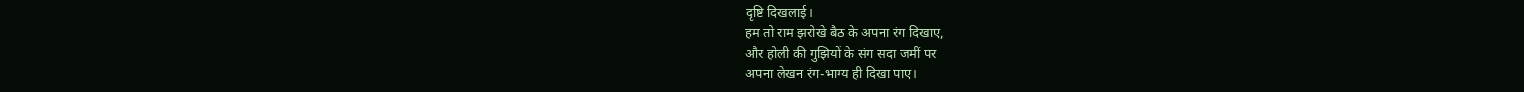दृष्टि दिखलाई।
हम तो राम झरोखे बैठ के अपना रंग दिखाए,
और होली की गुझियों के संग सदा जमीं पर
अपना लेखन रंग-भाग्य ही दिखा पाए।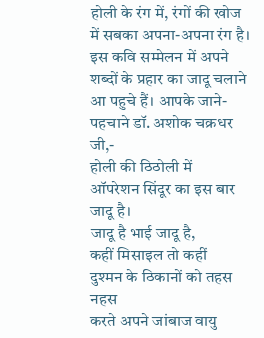होली के रंग में, रंगों की खोज में सबका अपना-अपना रंग है। इस कवि सम्मेलन में अपने शब्दों के प्रहार का जादू चलाने आ पहुचे हैं। आपके जाने-पहचाने डॉ. अशोक चक्रधर जी,-
होली की ठिठोली में
ऑपरेशन सिंदूर का इस बार जादू है।
जादू है भाई जादू है,
कहीं मिसाइल तो कहीं
दुश्मन के ठिकानों को तहस नहस
करते अपने जांबाज वायु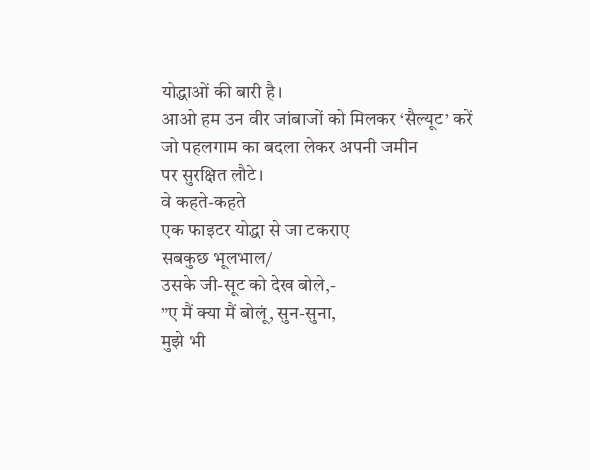योद्धाओं की बारी है।
आओ हम उन वीर जांबाजों को मिलकर ‘सैल्यूट’ करें
जो पहलगाम का बदला लेकर अपनी जमीन
पर सुरक्षित लौटे।
वे कहते-कहते
एक फाइटर योद्धा से जा टकराए
सबकुछ भूलभाल/
उसके जी-सूट को देख बोले,-
”ए मैं क्या मैं बोलूं, सुन-सुना,
मुझे भी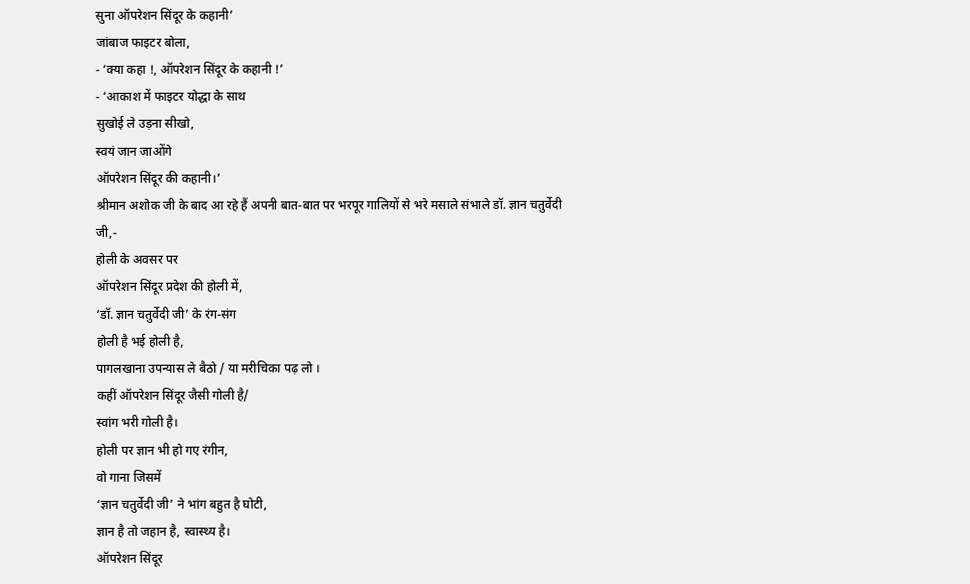सुना ऑपरेशन सिंदूर के कहानी’
जांबाज फाइटर बोला,
- ‘क्या कहा !, ऑपरेशन सिंदूर के कहानी !’
- ‘आकाश में फाइटर योद्धा के साथ
सुखोई ले उड़ना सीखो,
स्वयं जान जाओंगे
ऑपरेशन सिंदूर की कहानी।’
श्रीमान अशोक जी के बाद आ रहे हैं अपनी बात-बात पर भरपूर गालियों से भरे मसाले संभाले डॉ. ज्ञान चतुर्वेदी जी,-
होली के अवसर पर
ऑपरेशन सिंदूर प्रदेश की होली में,
‘डॉ. ज्ञान चतुर्वेदी जी’ के रंग-संग
होली है भई होली है,
पागलखाना उपन्यास ले बैठो / या मरीचिका पढ़ लो ।
कहीं ऑपरेशन सिंदूर जैसी गोली है/
स्वांग भरी गोली है।
होली पर ज्ञान भी हो गए रंगीन,
वो गाना जिसमें
‘ज्ञान चतुर्वेदी जी’ ने भांग बहुत है घोटी,
ज्ञान है तो जहान है, स्वास्थ्य है।
ऑपरेशन सिंदूर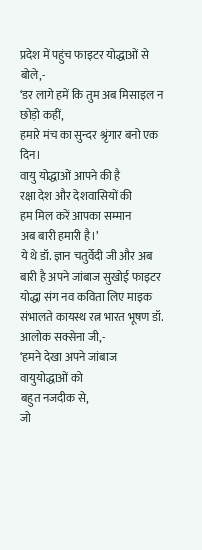प्रदेश में पहुंच फाइटर योद्धाओं से बोले,-
‘डर लागे हमें कि तुम अब मिसाइल न छोड़ो कहीं,
हमारे मंच का सुन्दर श्रृंगार बनो एक दिन।
वायु योद्धाओं आपने की है
रक्षा देश और देशवासियों की
हम मिल करें आपका सम्मान
अब बारी हमारी है।’
ये थे डॉ. ज्ञान चतुर्वेदी जी और अब बारी है अपने जांबाज सुखोई फाइटर योद्धा संग नव कविता लिए माइक संभालते कायस्थ रत्न भारत भूषण डॉ. आलोक सक्सेना जी,-
‘हमने देखा अपने जांबाज वायुयोद्धाओं को
बहुत नजदीक से,
जो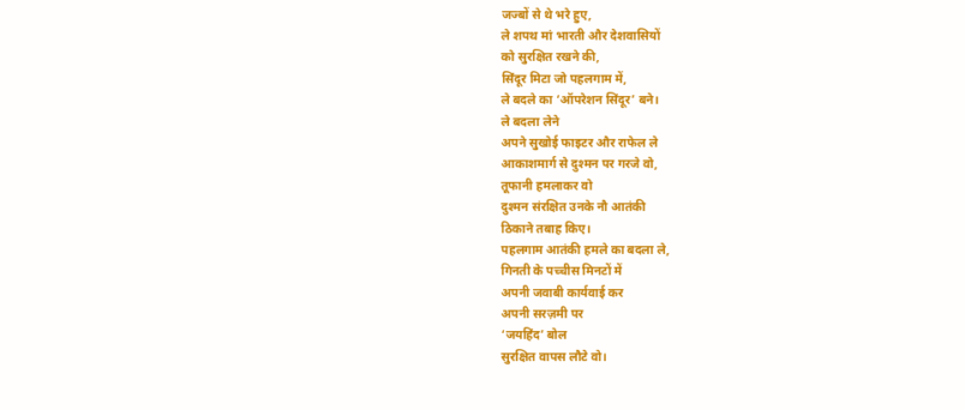जज्बों से थे भरे हुए,
ले शपथ मां भारती और देशवासियों
को सुरक्षित रखने की,
सिंदूर मिटा जो पहलगाम में,
ले बदले का ‘ऑपरेशन सिंदूर’ बने।
ले बदला लेने
अपने सुखोई फाइटर और राफेल ले
आकाशमार्ग से दुश्मन पर गरजे वो,
तूफानी हमलाकर वो
दुश्मन संरक्षित उनके नौ आतंकी
ठिकाने तबाह किए।
पहलगाम आतंकी हमले का बदला ले,
गिनती के पच्चीस मिनटों में
अपनी जवाबी कार्यवाई कर
अपनी सरज़मी पर
‘जयहिंद’ बोल
सुरक्षित वापस लौटे वो।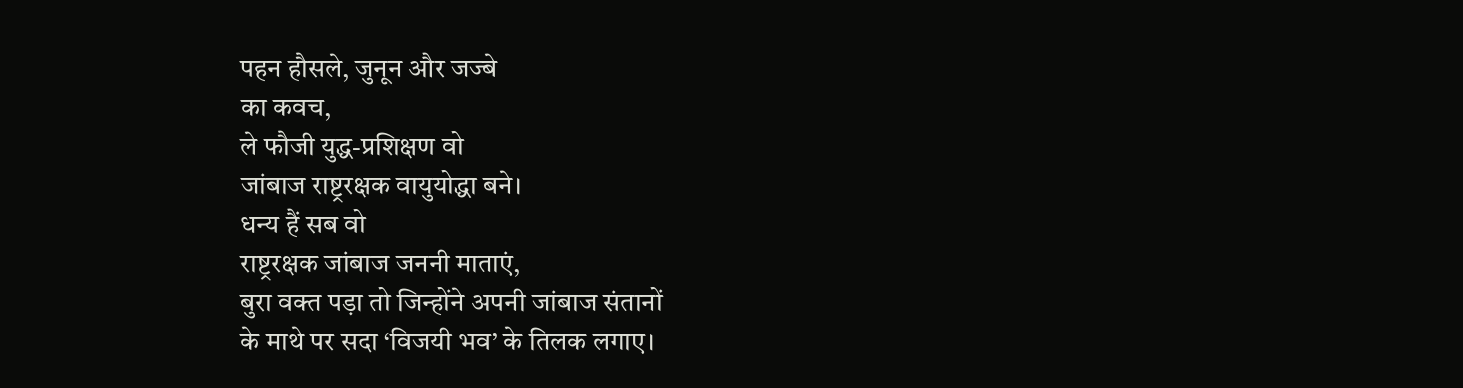पहन हौसले, जुनून और जज्बे
का कवच,
ले फौजी युद्ध-प्रशिक्षण वो
जांबाज राष्ट्ररक्षक वायुयोद्धा बने।
धन्य हैं सब वो
राष्ट्ररक्षक जांबाज जननी माताएं,
बुरा वक्त पड़ा तो जिन्होंने अपनी जांबाज संतानों
के माथे पर सदा ‘विजयी भव’ के तिलक लगाए।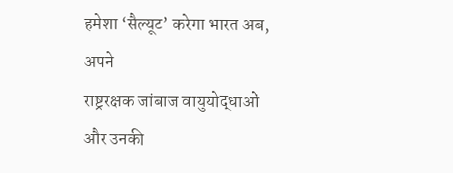हमेशा ‘सैल्यूट’ करेगा भारत अब,
अपने
राष्ट्ररक्षक जांबाज वायुयोद्धाओं
और उनकी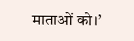माताओं को।’